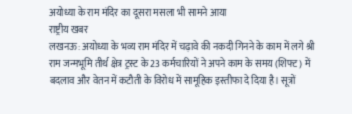अयोध्या के राम मंदिर का दूसरा मसला भी सामने आया
राष्ट्रीय खबर
लखनऊ: अयोध्या के भव्य राम मंदिर में चढ़ावे की नकदी गिनने के काम में लगे श्री राम जन्मभूमि तीर्थ क्षेत्र ट्रस्ट के 23 कर्मचारियों ने अपने काम के समय (शिफ्ट) में बदलाव और वेतन में कटौती के विरोध में सामूहिक इस्तीफा दे दिया है। सूत्रों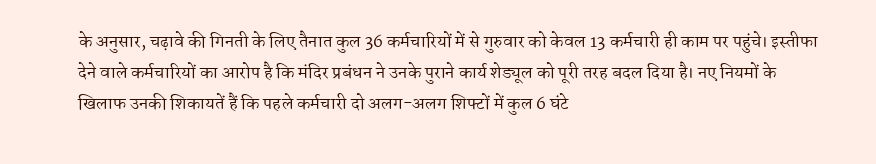के अनुसार, चढ़ावे की गिनती के लिए तैनात कुल 36 कर्मचारियों में से गुरुवार को केवल 13 कर्मचारी ही काम पर पहुंचे। इस्तीफा देने वाले कर्मचारियों का आरोप है कि मंदिर प्रबंधन ने उनके पुराने कार्य शेड्यूल को पूरी तरह बदल दिया है। नए नियमों के खिलाफ उनकी शिकायतें हैं कि पहले कर्मचारी दो अलग-अलग शिफ्टों में कुल 6 घंटे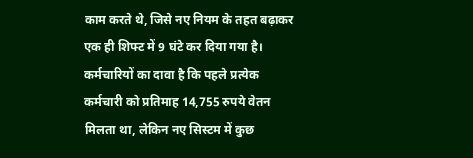काम करते थे, जिसे नए नियम के तहत बढ़ाकर एक ही शिफ्ट में 9 घंटे कर दिया गया है। कर्मचारियों का दावा है कि पहले प्रत्येक कर्मचारी को प्रतिमाह 14,755 रुपये वेतन मिलता था, लेकिन नए सिस्टम में कुछ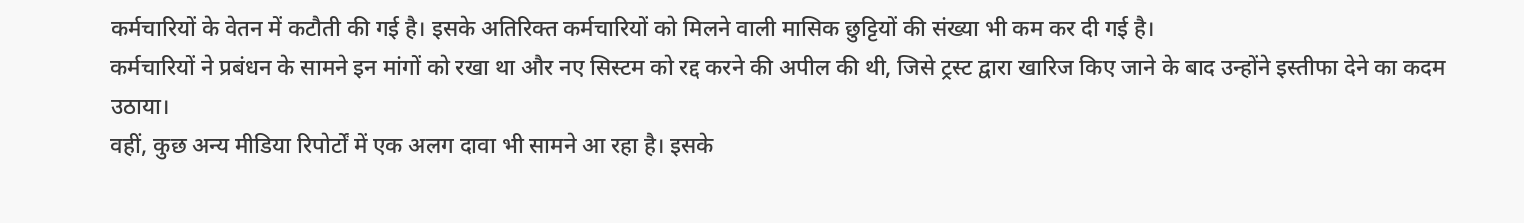कर्मचारियों के वेतन में कटौती की गई है। इसके अतिरिक्त कर्मचारियों को मिलने वाली मासिक छुट्टियों की संख्या भी कम कर दी गई है।
कर्मचारियों ने प्रबंधन के सामने इन मांगों को रखा था और नए सिस्टम को रद्द करने की अपील की थी, जिसे ट्रस्ट द्वारा खारिज किए जाने के बाद उन्होंने इस्तीफा देने का कदम उठाया।
वहीं, कुछ अन्य मीडिया रिपोर्टों में एक अलग दावा भी सामने आ रहा है। इसके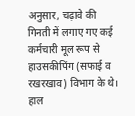अनुसार, चढ़ावे की गिनती में लगाए गए कई कर्मचारी मूल रूप से हाउसकीपिंग (सफाई व रखरखाव) विभाग के थे। हाल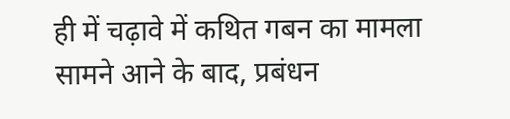ही में चढ़ावे में कथित गबन का मामला सामने आने के बाद, प्रबंधन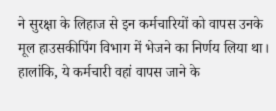ने सुरक्षा के लिहाज से इन कर्मचारियों को वापस उनके मूल हाउसकीपिंग विभाग में भेजने का निर्णय लिया था। हालांकि, ये कर्मचारी वहां वापस जाने के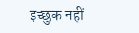इच्छुक नहीं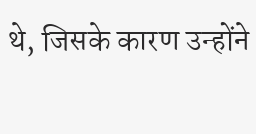थे, जिसके कारण उन्होंने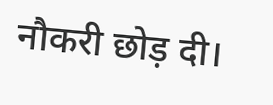नौकरी छोड़ दी।